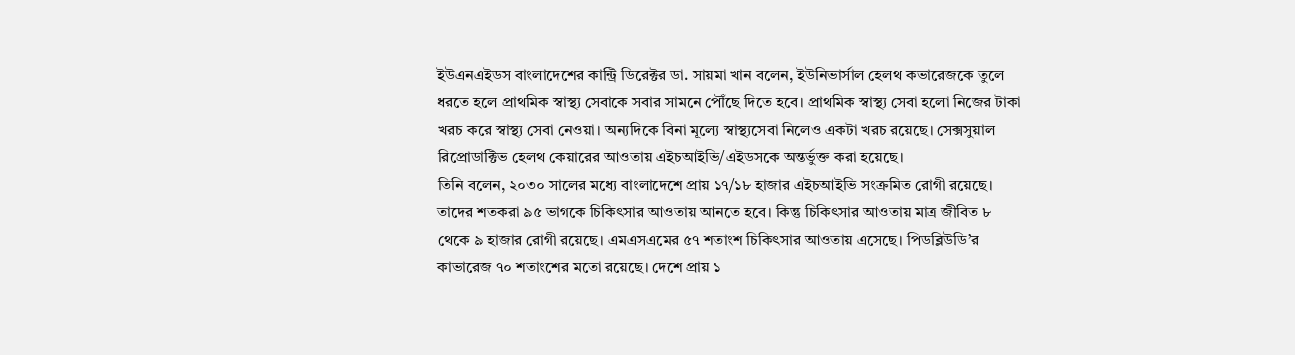ইউএনএইডস বাংলাদেশের কান্ট্রি ডিরেক্টর ডা. সায়মা খান বলেন, ইউনিভার্সাল হেলথ কভারেজকে তুলে ধরতে হলে প্রাথমিক স্বাস্থ্য সেবাকে সবার সামনে পৌঁছে দিতে হবে। প্রাথমিক স্বাস্থ্য সেবা হলো নিজের টাকা খরচ করে স্বাস্থ্য সেবা নেওয়া। অন্যদিকে বিনা মূল্যে স্বাস্থ্যসেবা নিলেও একটা খরচ রয়েছে। সেক্সসুয়াল রিপ্রোডাক্টিভ হেলথ কেয়ারের আওতায় এইচআইভি/এইডসকে অন্তর্ভুক্ত করা হয়েছে।
তিনি বলেন, ২০৩০ সালের মধ্যে বাংলাদেশে প্রায় ১৭/১৮ হাজার এইচআইভি সংক্রমিত রোগী রয়েছে। তাদের শতকরা ৯৫ ভাগকে চিকিৎসার আওতায় আনতে হবে। কিন্তু চিকিৎসার আওতায় মাত্র জীবিত ৮ থেকে ৯ হাজার রোগী রয়েছে। এমএসএমের ৫৭ শতাংশ চিকিৎসার আওতায় এসেছে। পিডব্লিউডি’র কাভারেজ ৭০ শতাংশের মতো রয়েছে। দেশে প্রায় ১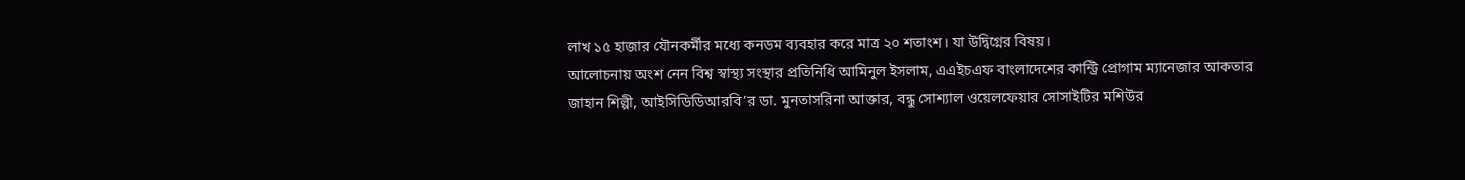লাখ ১৫ হাজার যৌনকর্মীর মধ্যে কনডম ব্যবহার করে মাত্র ২০ শতাংশ। যা উদ্বিগ্নের বিষয়।
আলোচনায় অংশ নেন বিশ্ব স্বাস্থ্য সংস্থার প্রতিনিধি আমিনুল ইসলাম, এএইচএফ বাংলাদেশের কান্ট্রি প্রোগাম ম্যানেজার আকতার জাহান শিল্পী, আইসিডিডিআরবি’র ডা. মুনতাসরিনা আক্তার, বন্ধু সোশ্যাল ওয়েলফেয়ার সোসাইটির মশিউর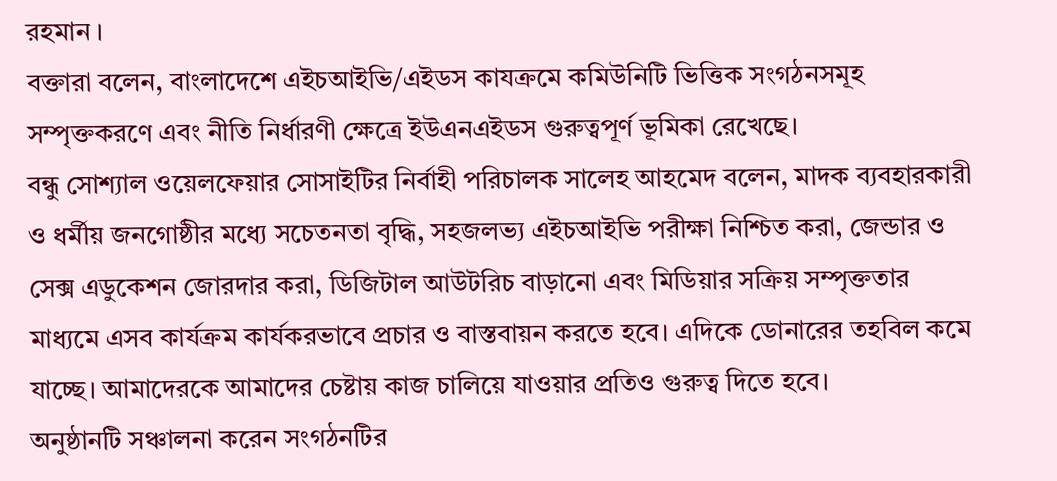রহমান ।
বক্তারা বলেন, বাংলাদেশে এইচআইভি/এইডস কাযক্রমে কমিউনিটি ভিত্তিক সংগঠনসমূহ সম্পৃক্তকরণে এবং নীতি নির্ধারণী ক্ষেত্রে ইউএনএইডস গুরুত্বপূর্ণ ভূমিকা রেখেছে।
বন্ধু সোশ্যাল ওয়েলফেয়ার সোসাইটির নির্বাহী পরিচালক সালেহ আহমেদ বলেন, মাদক ব্যবহারকারী ও ধর্মীয় জনগোষ্ঠীর মধ্যে সচেতনতা বৃদ্ধি, সহজলভ্য এইচআইভি পরীক্ষা নিশ্চিত করা, জেন্ডার ও সেক্স এডুকেশন জোরদার করা, ডিজিটাল আউটরিচ বাড়ানো এবং মিডিয়ার সক্রিয় সম্পৃক্ততার মাধ্যমে এসব কার্যক্রম কার্যকরভাবে প্রচার ও বাস্তবায়ন করতে হবে। এদিকে ডোনারের তহবিল কমে যাচ্ছে। আমাদেরকে আমাদের চেষ্টায় কাজ চালিয়ে যাওয়ার প্রতিও গুরুত্ব দিতে হবে।
অনুষ্ঠানটি সঞ্চালনা করেন সংগঠনটির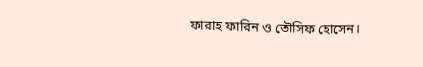ফারাহ ফারিন ও তৌসিফ হোসেন।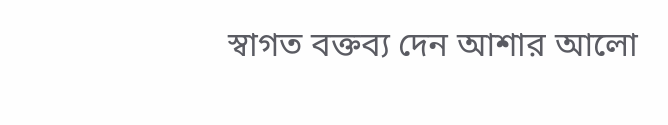স্বাগত বক্তব্য দেন আশার আলো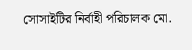সোসাইটির নির্বাহী পরিচালক মো.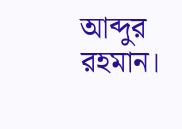আব্দুর রহমান।